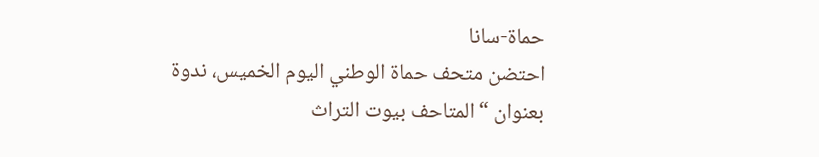حماة-سانا
احتضن متحف حماة الوطني اليوم الخميس، ندوة بعنوان “المتاحف بيوت التراث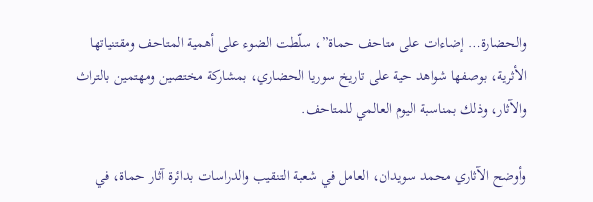والحضارة… إضاءات على متاحف حماة”، سلّطت الضوء على أهمية المتاحف ومقتنياتها الأثرية، بوصفها شواهد حية على تاريخ سوريا الحضاري، بمشاركة مختصين ومهتمين بالتراث والآثار، وذلك بمناسبة اليوم العالمي للمتاحف.

وأوضح الآثاري محمد سويدان، العامل في شعبة التنقيب والدراسات بدائرة آثار حماة، في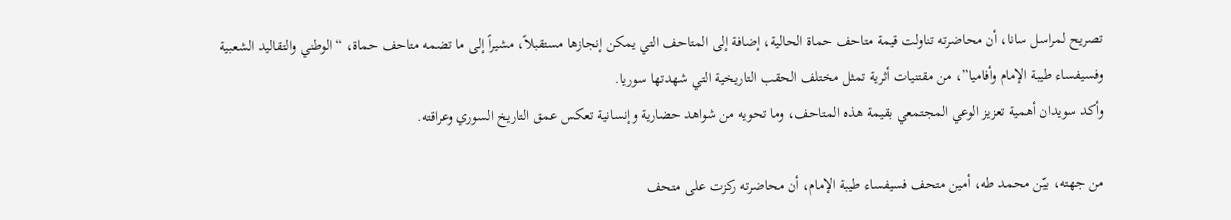تصريح لمراسل سانا، أن محاضرته تناولت قيمة متاحف حماة الحالية، إضافة إلى المتاحف التي يمكن إنجازها مستقبلاً، مشيراً إلى ما تضمه متاحف حماة، “الوطني والتقاليد الشعبية وفسيفساء طيبة الإمام وأفاميا”، من مقتنيات أثرية تمثل مختلف الحقب التاريخية التي شهدتها سوريا.
وأكد سويدان أهمية تعزيز الوعي المجتمعي بقيمة هذه المتاحف، وما تحويه من شواهد حضارية وإنسانية تعكس عمق التاريخ السوري وعراقته.

من جهته، بيّن محمد طه، أمين متحف فسيفساء طيبة الإمام، أن محاضرته ركزت على متحف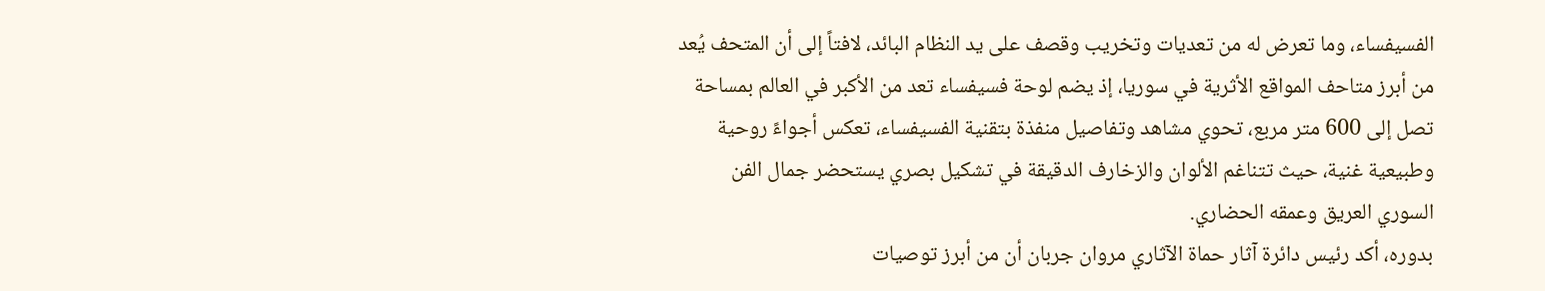الفسيفساء، وما تعرض له من تعديات وتخريب وقصف على يد النظام البائد، لافتاً إلى أن المتحف يُعد من أبرز متاحف المواقع الأثرية في سوريا، إذ يضم لوحة فسيفساء تعد من الأكبر في العالم بمساحة تصل إلى 600 متر مربع، تحوي مشاهد وتفاصيل منفذة بتقنية الفسيفساء، تعكس أجواءً روحية وطبيعية غنية، حيث تتناغم الألوان والزخارف الدقيقة في تشكيل بصري يستحضر جمال الفن السوري العريق وعمقه الحضاري.
بدوره، أكد رئيس دائرة آثار حماة الآثاري مروان جربان أن من أبرز توصيات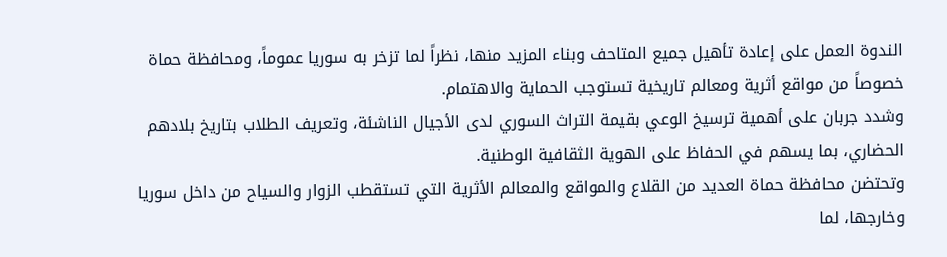الندوة العمل على إعادة تأهيل جميع المتاحف وبناء المزيد منها، نظراً لما تزخر به سوريا عموماً، ومحافظة حماة خصوصاً من مواقع أثرية ومعالم تاريخية تستوجب الحماية والاهتمام.
وشدد جربان على أهمية ترسيخ الوعي بقيمة التراث السوري لدى الأجيال الناشئة، وتعريف الطلاب بتاريخ بلادهم الحضاري، بما يسهم في الحفاظ على الهوية الثقافية الوطنية.
وتحتضن محافظة حماة العديد من القلاع والمواقع والمعالم الأثرية التي تستقطب الزوار والسياح من داخل سوريا وخارجها، لما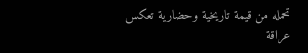تحمله من قيمة تاريخية وحضارية تعكس عراقة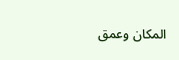المكان وعمق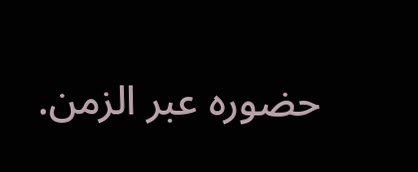حضوره عبر الزمن.